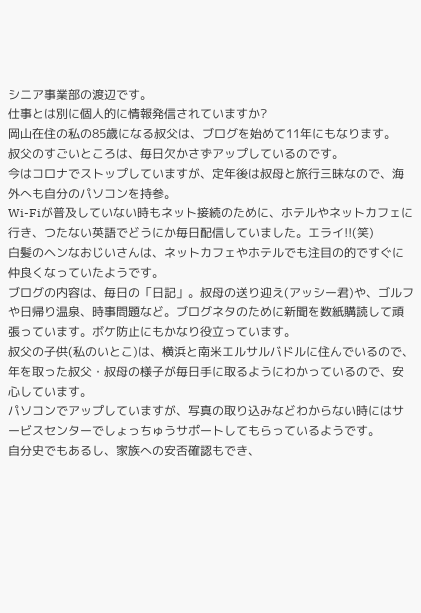シニア事業部の渡辺です。
仕事とは別に個人的に情報発信されていますか?
岡山在住の私の85歳になる叔父は、ブログを始めて11年にもなります。
叔父のすごいところは、毎日欠かさずアップしているのです。
今はコロナでストップしていますが、定年後は叔母と旅行三昧なので、海外へも自分のパソコンを持参。
Wi-Fiが普及していない時もネット接続のために、ホテルやネットカフェに行き、つたない英語でどうにか毎日配信していました。エライ!!(笑)
白髪のヘンなおじいさんは、ネットカフェやホテルでも注目の的ですぐに仲良くなっていたようです。
ブログの内容は、毎日の「日記」。叔母の送り迎え(アッシー君)や、ゴルフや日帰り温泉、時事問題など。ブログネタのために新聞を数紙購読して頑張っています。ボケ防止にもかなり役立っています。
叔父の子供(私のいとこ)は、横浜と南米エルサルバドルに住んでいるので、年を取った叔父・叔母の様子が毎日手に取るようにわかっているので、安心しています。
パソコンでアップしていますが、写真の取り込みなどわからない時にはサービスセンターでしょっちゅうサポートしてもらっているようです。
自分史でもあるし、家族への安否確認もでき、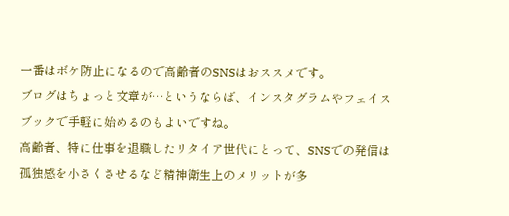一番はボケ防止になるので高齢者のSNSはおススメです。
ブログはちょっと文章が…というならば、インスタグラムやフェイスブックで手軽に始めるのもよいですね。
高齢者、特に仕事を退職したリタイア世代にとって、SNSでの発信は孤独感を小さくさせるなど精神衛生上のメリットが多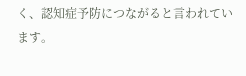く、認知症予防につながると言われています。